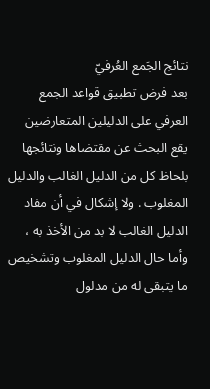نتائج الجَمع العُرفيّ
بعد فرض تطبيق قواعد الجمع العرفي على الدليلين المتعارضين يقع البحث عن مقتضاها ونتائجها بلحاظ كل من الدليل الغالب والدليل المغلوب . ولا إشكال في أن مفاد الدليل الغالب لا بد من الأخذ به ، وأما حال الدليل المغلوب وتشخيص ما يتبقى له من مدلول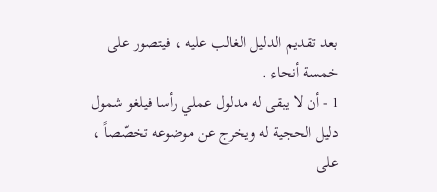بعد تقديم الدليل الغالب عليه ، فيتصور على خمسة أنحاء .
1 - أن لا يبقى له مدلول عملي رأسا فيلغو شمول دليل الحجية له ويخرج عن موضوعه تخصّصاً ، على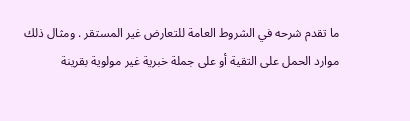ما تقدم شرحه في الشروط العامة للتعارض غير المستقر . ومثال ذلك موارد الحمل على التقية أو على جملة خبرية غير مولوية بقرينة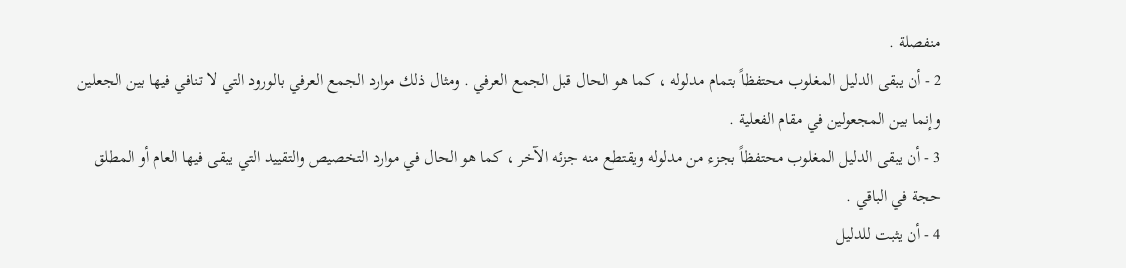منفصلة .
2 - أن يبقى الدليل المغلوب محتفظاً بتمام مدلوله ، كما هو الحال قبل الجمع العرفي . ومثال ذلك موارد الجمع العرفي بالورود التي لا تنافي فيها بين الجعلين وإنما بين المجعولين في مقام الفعلية .
3 - أن يبقى الدليل المغلوب محتفظاً بجزء من مدلوله ويقتطع منه جزئه الآخر ، كما هو الحال في موارد التخصيص والتقييد التي يبقى فيها العام أو المطلق حجة في الباقي .
4 - أن يثبت للدليل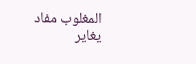المغلوب مفاد يغاير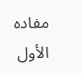مفاده الأول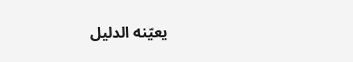يعيّنه الدليل